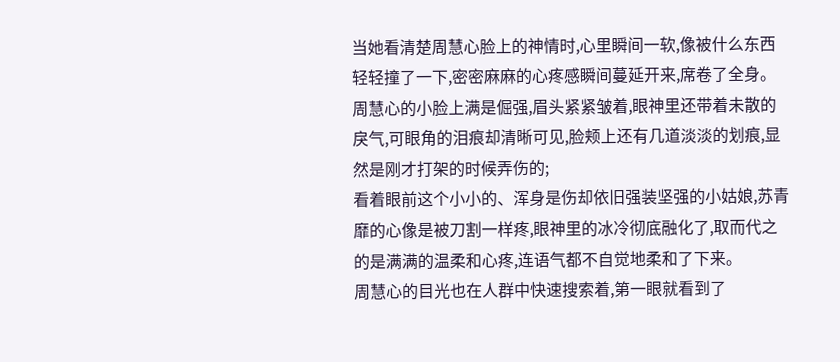当她看清楚周慧心脸上的神情时,心里瞬间一软,像被什么东西轻轻撞了一下,密密麻麻的心疼感瞬间蔓延开来,席卷了全身。
周慧心的小脸上满是倔强,眉头紧紧皱着,眼神里还带着未散的戾气,可眼角的泪痕却清晰可见,脸颊上还有几道淡淡的划痕,显然是刚才打架的时候弄伤的;
看着眼前这个小小的、浑身是伤却依旧强装坚强的小姑娘,苏青靡的心像是被刀割一样疼,眼神里的冰冷彻底融化了,取而代之的是满满的温柔和心疼,连语气都不自觉地柔和了下来。
周慧心的目光也在人群中快速搜索着,第一眼就看到了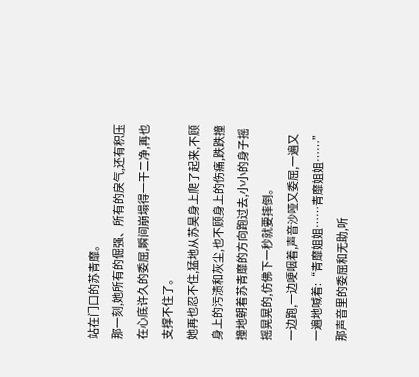站在门口的苏青靡。
那一刻,她所有的倔强、所有的戾气,还有积压在心底许久的委屈,瞬间崩塌得一干二净,再也支撑不住了。
她再也忍不住,猛地从苏昊身上爬了起来,不顾身上的污渍和灰尘,也不顾身上的伤痛,跌跌撞撞地朝着苏青靡的方向跑过去,小小的身子摇摇晃晃的,仿佛下一秒就要摔倒。
一边跑,一边哽咽着,声音沙哑又委屈,一遍又一遍地喊着:“青靡姐姐……青靡姐姐……”那声音里的委屈和无助,听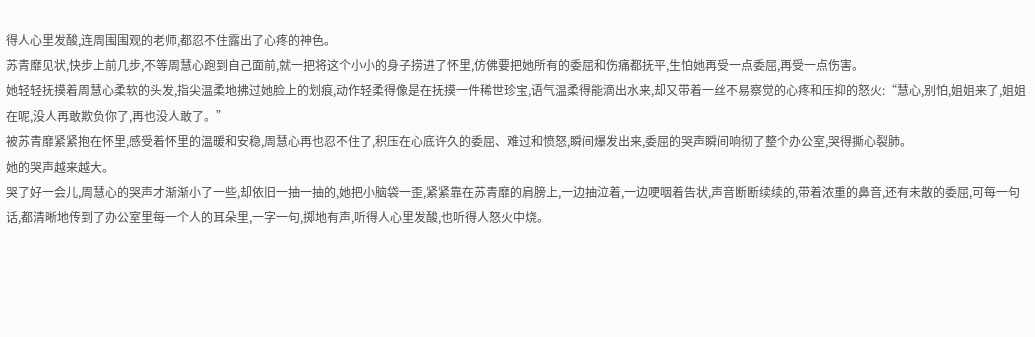得人心里发酸,连周围围观的老师,都忍不住露出了心疼的神色。
苏青靡见状,快步上前几步,不等周慧心跑到自己面前,就一把将这个小小的身子捞进了怀里,仿佛要把她所有的委屈和伤痛都抚平,生怕她再受一点委屈,再受一点伤害。
她轻轻抚摸着周慧心柔软的头发,指尖温柔地拂过她脸上的划痕,动作轻柔得像是在抚摸一件稀世珍宝,语气温柔得能滴出水来,却又带着一丝不易察觉的心疼和压抑的怒火:“慧心,别怕,姐姐来了,姐姐在呢,没人再敢欺负你了,再也没人敢了。”
被苏青靡紧紧抱在怀里,感受着怀里的温暖和安稳,周慧心再也忍不住了,积压在心底许久的委屈、难过和愤怒,瞬间爆发出来,委屈的哭声瞬间响彻了整个办公室,哭得撕心裂肺。
她的哭声越来越大。
哭了好一会儿,周慧心的哭声才渐渐小了一些,却依旧一抽一抽的,她把小脑袋一歪,紧紧靠在苏青靡的肩膀上,一边抽泣着,一边哽咽着告状,声音断断续续的,带着浓重的鼻音,还有未散的委屈,可每一句话,都清晰地传到了办公室里每一个人的耳朵里,一字一句,掷地有声,听得人心里发酸,也听得人怒火中烧。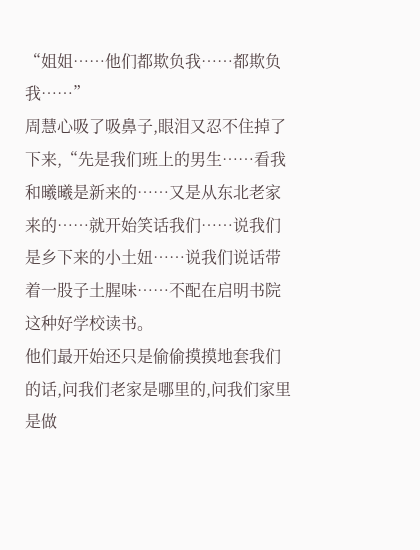“姐姐……他们都欺负我……都欺负我……”
周慧心吸了吸鼻子,眼泪又忍不住掉了下来,“先是我们班上的男生……看我和曦曦是新来的……又是从东北老家来的……就开始笑话我们……说我们是乡下来的小土妞……说我们说话带着一股子土腥味……不配在启明书院这种好学校读书。
他们最开始还只是偷偷摸摸地套我们的话,问我们老家是哪里的,问我们家里是做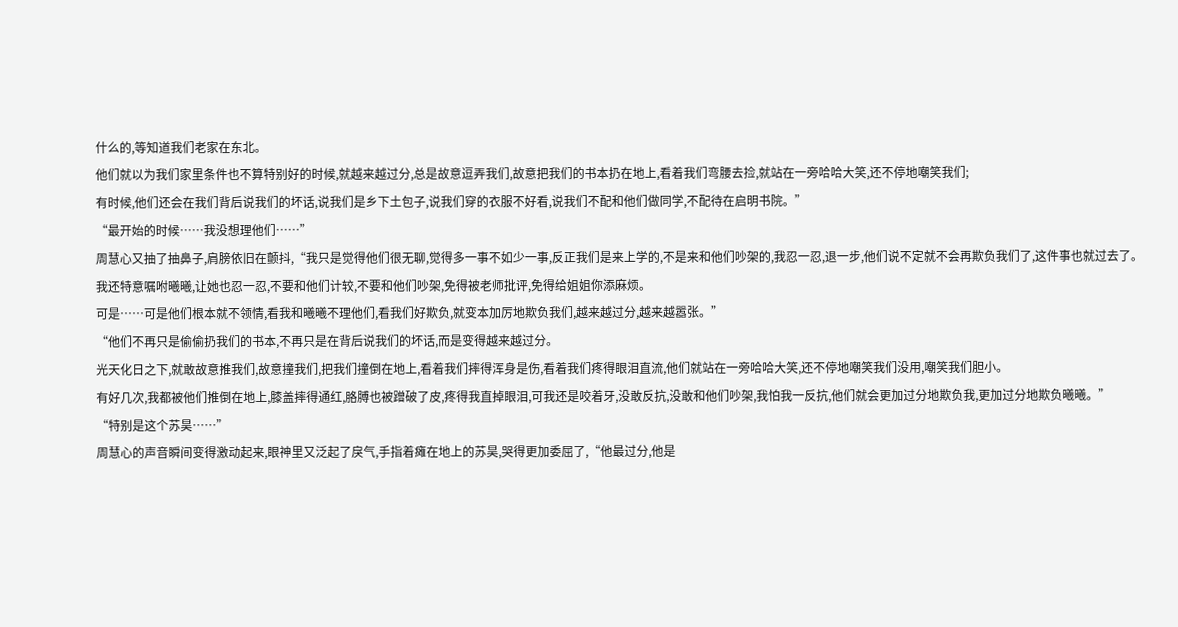什么的,等知道我们老家在东北。
他们就以为我们家里条件也不算特别好的时候,就越来越过分,总是故意逗弄我们,故意把我们的书本扔在地上,看着我们弯腰去捡,就站在一旁哈哈大笑,还不停地嘲笑我们;
有时候,他们还会在我们背后说我们的坏话,说我们是乡下土包子,说我们穿的衣服不好看,说我们不配和他们做同学,不配待在启明书院。”
“最开始的时候……我没想理他们……”
周慧心又抽了抽鼻子,肩膀依旧在颤抖,“我只是觉得他们很无聊,觉得多一事不如少一事,反正我们是来上学的,不是来和他们吵架的,我忍一忍,退一步,他们说不定就不会再欺负我们了,这件事也就过去了。
我还特意嘱咐曦曦,让她也忍一忍,不要和他们计较,不要和他们吵架,免得被老师批评,免得给姐姐你添麻烦。
可是……可是他们根本就不领情,看我和曦曦不理他们,看我们好欺负,就变本加厉地欺负我们,越来越过分,越来越嚣张。”
“他们不再只是偷偷扔我们的书本,不再只是在背后说我们的坏话,而是变得越来越过分。
光天化日之下,就敢故意推我们,故意撞我们,把我们撞倒在地上,看着我们摔得浑身是伤,看着我们疼得眼泪直流,他们就站在一旁哈哈大笑,还不停地嘲笑我们没用,嘲笑我们胆小。
有好几次,我都被他们推倒在地上,膝盖摔得通红,胳膊也被蹭破了皮,疼得我直掉眼泪,可我还是咬着牙,没敢反抗,没敢和他们吵架,我怕我一反抗,他们就会更加过分地欺负我,更加过分地欺负曦曦。”
“特别是这个苏昊……”
周慧心的声音瞬间变得激动起来,眼神里又泛起了戾气,手指着瘫在地上的苏昊,哭得更加委屈了,“他最过分,他是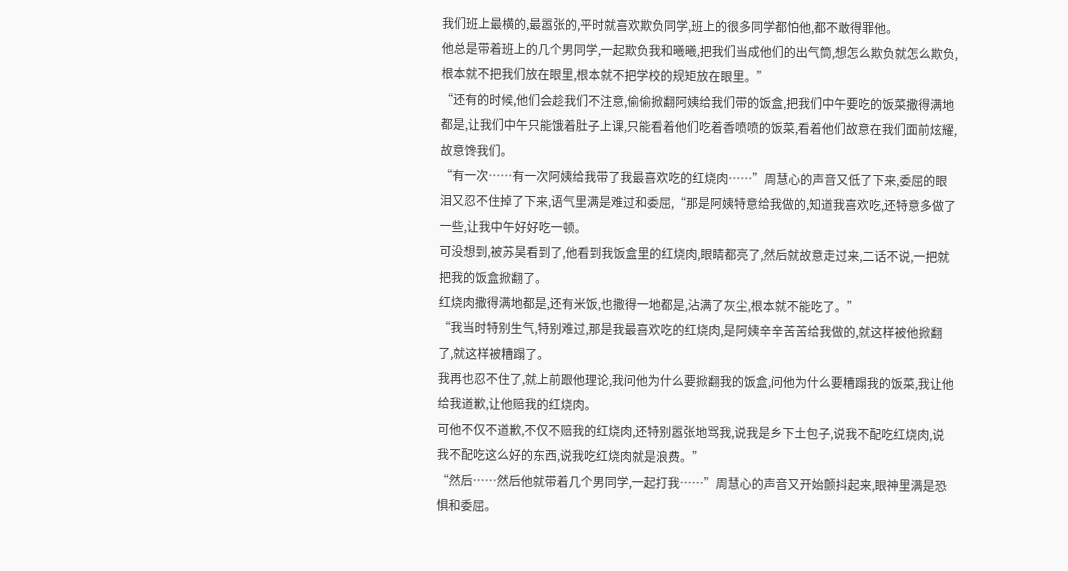我们班上最横的,最嚣张的,平时就喜欢欺负同学,班上的很多同学都怕他,都不敢得罪他。
他总是带着班上的几个男同学,一起欺负我和曦曦,把我们当成他们的出气筒,想怎么欺负就怎么欺负,根本就不把我们放在眼里,根本就不把学校的规矩放在眼里。”
“还有的时候,他们会趁我们不注意,偷偷掀翻阿姨给我们带的饭盒,把我们中午要吃的饭菜撒得满地都是,让我们中午只能饿着肚子上课,只能看着他们吃着香喷喷的饭菜,看着他们故意在我们面前炫耀,故意馋我们。
“有一次……有一次阿姨给我带了我最喜欢吃的红烧肉……”周慧心的声音又低了下来,委屈的眼泪又忍不住掉了下来,语气里满是难过和委屈,“那是阿姨特意给我做的,知道我喜欢吃,还特意多做了一些,让我中午好好吃一顿。
可没想到,被苏昊看到了,他看到我饭盒里的红烧肉,眼睛都亮了,然后就故意走过来,二话不说,一把就把我的饭盒掀翻了。
红烧肉撒得满地都是,还有米饭,也撒得一地都是,沾满了灰尘,根本就不能吃了。”
“我当时特别生气,特别难过,那是我最喜欢吃的红烧肉,是阿姨辛辛苦苦给我做的,就这样被他掀翻了,就这样被糟蹋了。
我再也忍不住了,就上前跟他理论,我问他为什么要掀翻我的饭盒,问他为什么要糟蹋我的饭菜,我让他给我道歉,让他赔我的红烧肉。
可他不仅不道歉,不仅不赔我的红烧肉,还特别嚣张地骂我,说我是乡下土包子,说我不配吃红烧肉,说我不配吃这么好的东西,说我吃红烧肉就是浪费。”
“然后……然后他就带着几个男同学,一起打我……”周慧心的声音又开始颤抖起来,眼神里满是恐惧和委屈。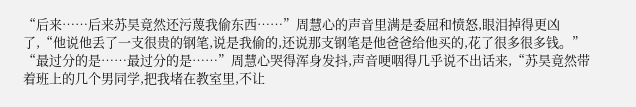“后来……后来苏昊竟然还污蔑我偷东西……”周慧心的声音里满是委屈和愤怒,眼泪掉得更凶了,“他说他丢了一支很贵的钢笔,说是我偷的,还说那支钢笔是他爸爸给他买的,花了很多很多钱。”
“最过分的是……最过分的是……”周慧心哭得浑身发抖,声音哽咽得几乎说不出话来,“苏昊竟然带着班上的几个男同学,把我堵在教室里,不让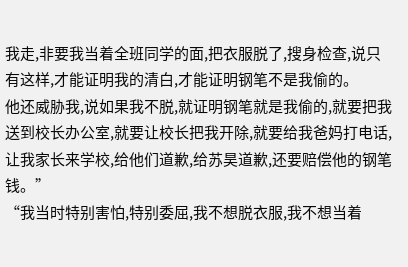我走,非要我当着全班同学的面,把衣服脱了,搜身检查,说只有这样,才能证明我的清白,才能证明钢笔不是我偷的。
他还威胁我,说如果我不脱,就证明钢笔就是我偷的,就要把我送到校长办公室,就要让校长把我开除,就要给我爸妈打电话,让我家长来学校,给他们道歉,给苏昊道歉,还要赔偿他的钢笔钱。”
“我当时特别害怕,特别委屈,我不想脱衣服,我不想当着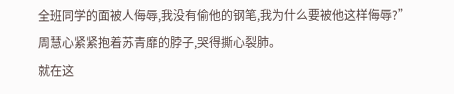全班同学的面被人侮辱,我没有偷他的钢笔,我为什么要被他这样侮辱?”
周慧心紧紧抱着苏青靡的脖子,哭得撕心裂肺。
就在这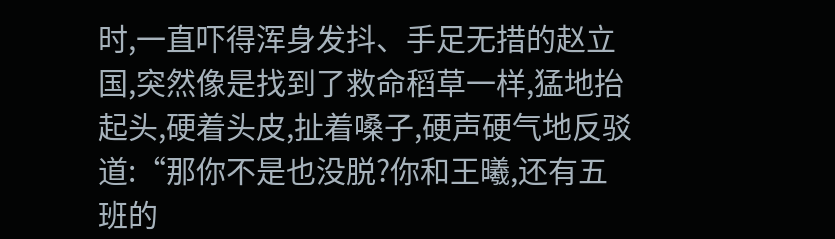时,一直吓得浑身发抖、手足无措的赵立国,突然像是找到了救命稻草一样,猛地抬起头,硬着头皮,扯着嗓子,硬声硬气地反驳道:“那你不是也没脱?你和王曦,还有五班的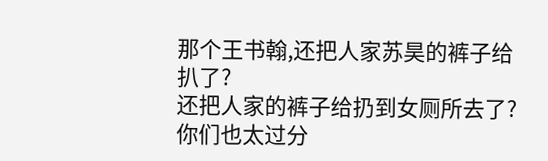那个王书翰,还把人家苏昊的裤子给扒了?
还把人家的裤子给扔到女厕所去了?你们也太过分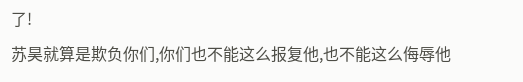了!
苏昊就算是欺负你们,你们也不能这么报复他,也不能这么侮辱他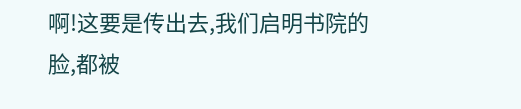啊!这要是传出去,我们启明书院的脸,都被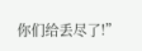你们给丢尽了!”